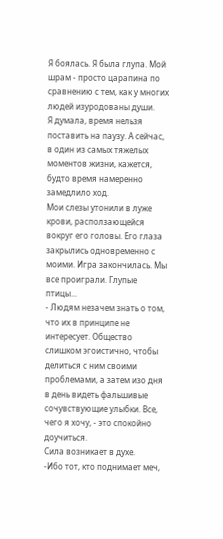Я боялась. Я была глупа. Мой шрам - просто царапина по сравнению с тем, как у многих людей изуродованы души.
Я думала, время нельзя поставить на паузу. А сейчас, в один из самых тяжелых моментов жизни, кажется, будто время намеренно замедлило ход.
Мои слезы утонили в луже крови, расползающейся вокруг его головы. Его глаза закрылись одновременно с моими. Игра закончилась. Мы все проиграли. Глупые птицы...
- Людям незачем знать о том, что их в принципе не интересует. Общество слишком эгоистично, чтобы делиться с ним своими проблемами, а затем изо дня в день видеть фальшивые сочувствующие улыбки. Все, чего я хочу, - это спокойно доучиться.
Сила возникает в духе.
-Ибо тот, кто поднимает меч,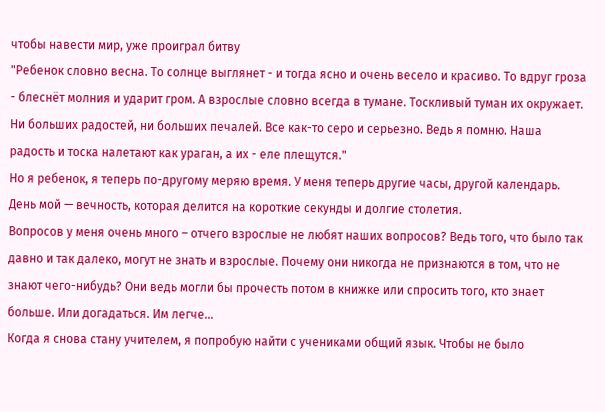чтобы навести мир, уже проиграл битву
"Ребенок словно весна. То солнце выглянет - и тогда ясно и очень весело и красиво. То вдруг гроза - блеснёт молния и ударит гром. А взрослые словно всегда в тумане. Тоскливый туман их окружает. Ни больших радостей, ни больших печалей. Все как-то серо и серьезно. Ведь я помню. Наша радость и тоска налетают как ураган, а их - еле плещутся."
Но я ребенок, я теперь по-другому меряю время. У меня теперь другие часы, другой календарь. День мой — вечность, которая делится на короткие секунды и долгие столетия.
Вопросов у меня очень много – отчего взрослые не любят наших вопросов? Ведь того, что было так давно и так далеко, могут не знать и взрослые. Почему они никогда не признаются в том, что не знают чего-нибудь? Они ведь могли бы прочесть потом в книжке или спросить того, кто знает больше. Или догадаться. Им легче…
Когда я снова стану учителем, я попробую найти с учениками общий язык. Чтобы не было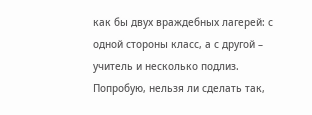как бы двух враждебных лагерей: с одной стороны класс, а с другой – учитель и несколько подлиз. Попробую, нельзя ли сделать так,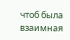чтоб была взаимная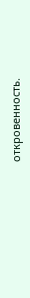откровенность.